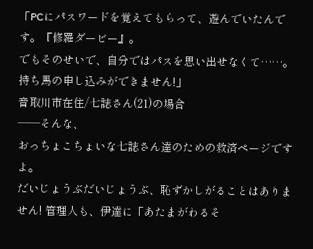「PCにパスワードを覚えてもらって、遊んでいたんです。『修羅ダービー』。
でもそのせいで、自分ではパスを思い出せなくて……。持ち馬の申し込みができません!」
音取川市在住/七誌さん(21)の場合
――そんな、
おっちょこちょいな七誌さん達のための救済ページですよ。
だいじょうぶだいじょうぶ、恥ずかしがることはありません! 管理人も、伊達に「あたまがわるそ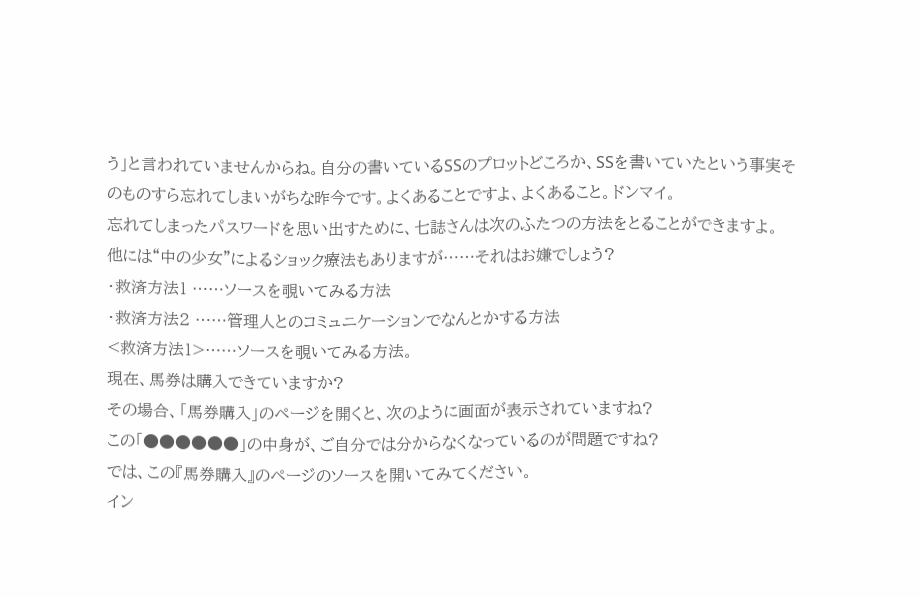う」と言われていませんからね。自分の書いているSSのプロットどころか、SSを書いていたという事実そのものすら忘れてしまいがちな昨今です。よくあることですよ、よくあること。ドンマイ。
忘れてしまったパスワードを思い出すために、七誌さんは次のふたつの方法をとることができますよ。
他には“中の少女”によるショック療法もありますが……それはお嫌でしょう?
・救済方法1 ……ソースを覗いてみる方法
・救済方法2 ……管理人とのコミュニケーションでなんとかする方法
<救済方法1>……ソースを覗いてみる方法。
現在、馬券は購入できていますか?
その場合、「馬券購入」のページを開くと、次のように画面が表示されていますね?
この「●●●●●●」の中身が、ご自分では分からなくなっているのが問題ですね?
では、この『馬券購入』のページのソースを開いてみてください。
イン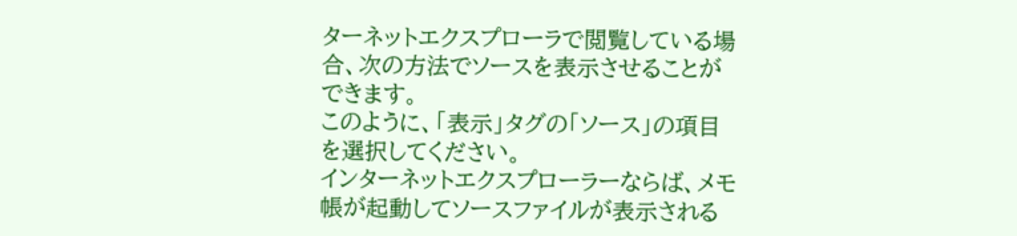ターネットエクスプローラで閲覧している場合、次の方法でソースを表示させることができます。
このように、「表示」タグの「ソース」の項目を選択してください。
インターネットエクスプローラーならば、メモ帳が起動してソースファイルが表示される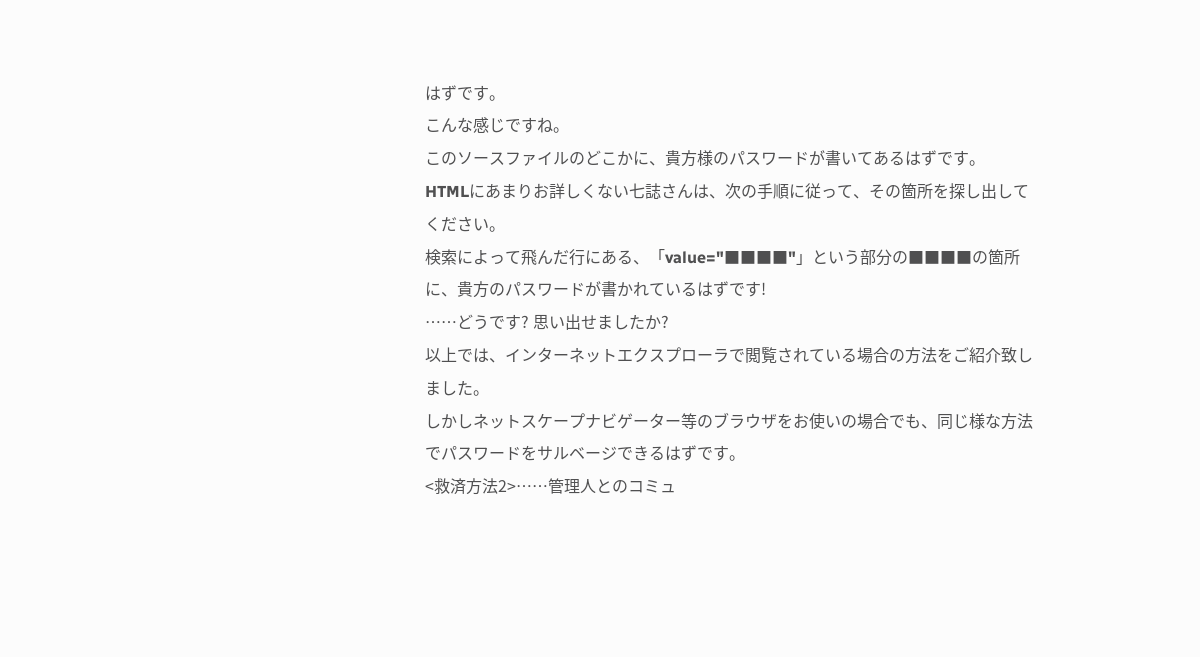はずです。
こんな感じですね。
このソースファイルのどこかに、貴方様のパスワードが書いてあるはずです。
HTMLにあまりお詳しくない七誌さんは、次の手順に従って、その箇所を探し出してください。
検索によって飛んだ行にある、「value="■■■■"」という部分の■■■■の箇所に、貴方のパスワードが書かれているはずです!
……どうです? 思い出せましたか?
以上では、インターネットエクスプローラで閲覧されている場合の方法をご紹介致しました。
しかしネットスケープナビゲーター等のブラウザをお使いの場合でも、同じ様な方法でパスワードをサルベージできるはずです。
<救済方法2>……管理人とのコミュ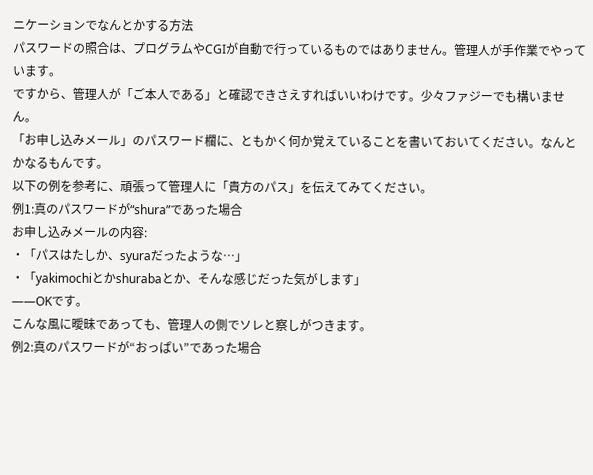ニケーションでなんとかする方法
パスワードの照合は、プログラムやCGIが自動で行っているものではありません。管理人が手作業でやっています。
ですから、管理人が「ご本人である」と確認できさえすればいいわけです。少々ファジーでも構いません。
「お申し込みメール」のパスワード欄に、ともかく何か覚えていることを書いておいてください。なんとかなるもんです。
以下の例を参考に、頑張って管理人に「貴方のパス」を伝えてみてください。
例1:真のパスワードが“shura”であった場合
お申し込みメールの内容:
・「パスはたしか、syuraだったような…」
・「yakimochiとかshurabaとか、そんな感じだった気がします」
――OKです。
こんな風に曖昧であっても、管理人の側でソレと察しがつきます。
例2:真のパスワードが“おっぱい”であった場合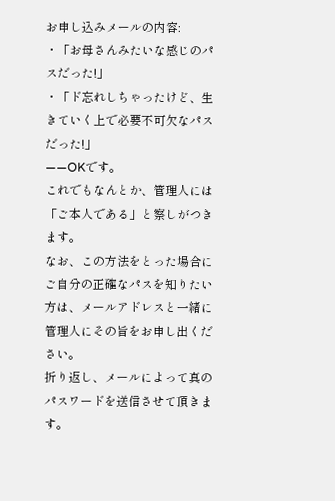お申し込みメールの内容:
・「お母さんみたいな感じのパスだった!」
・「ド忘れしちゃったけど、生きていく上で必要不可欠なパスだった!」
――OKです。
これでもなんとか、管理人には「ご本人である」と察しがつきます。
なお、この方法をとった場合にご自分の正確なパスを知りたい方は、メールアドレスと一緒に管理人にその旨をお申し出ください。
折り返し、メールによって真のパスワードを送信させて頂きます。